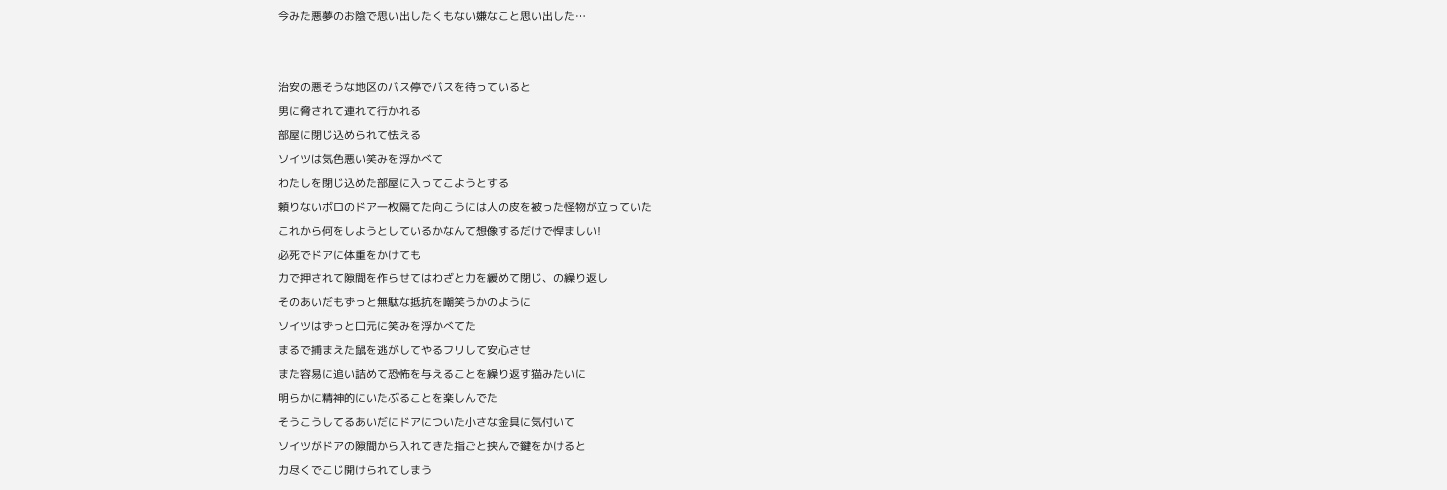今みた悪夢のお陰で思い出したくもない嫌なこと思い出した…


治安の悪そうな地区のバス停でバスを待っていると
男に脅されて連れて行かれる
部屋に閉じ込められて怯える
ソイツは気色悪い笑みを浮かべて
わたしを閉じ込めた部屋に入ってこようとする
頼りないボロのドア一枚隔てた向こうには人の皮を被った怪物が立っていた
これから何をしようとしているかなんて想像するだけで悍ましい!
必死でドアに体重をかけても
力で押されて隙間を作らせてはわざと力を緩めて閉じ、の繰り返し
そのあいだもずっと無駄な抵抗を嘲笑うかのように
ソイツはずっと口元に笑みを浮かべてた
まるで捕まえた鼠を逃がしてやるフリして安心させ
また容易に追い詰めて恐怖を与えることを繰り返す猫みたいに
明らかに精神的にいたぶることを楽しんでた
そうこうしてるあいだにドアについた小さな金具に気付いて
ソイツがドアの隙間から入れてきた指ごと挟んで鍵をかけると
力尽くでこじ開けられてしまう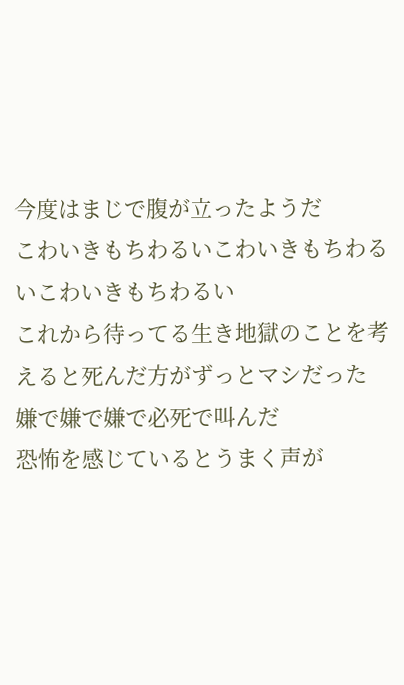今度はまじで腹が立ったようだ
こわいきもちわるいこわいきもちわるいこわいきもちわるい
これから待ってる生き地獄のことを考えると死んだ方がずっとマシだった
嫌で嫌で嫌で必死で叫んだ
恐怖を感じているとうまく声が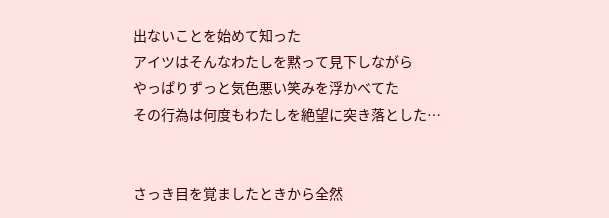出ないことを始めて知った
アイツはそんなわたしを黙って見下しながら
やっぱりずっと気色悪い笑みを浮かべてた
その行為は何度もわたしを絶望に突き落とした…


さっき目を覚ましたときから全然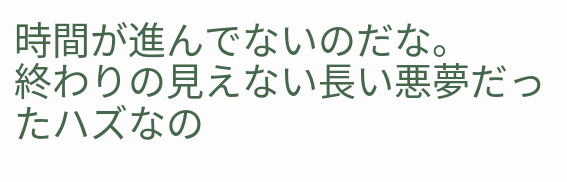時間が進んでないのだな。
終わりの見えない長い悪夢だったハズなの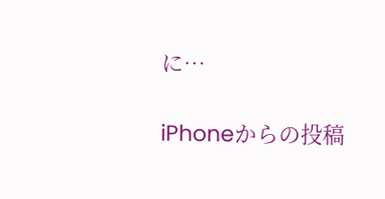に…

iPhoneからの投稿